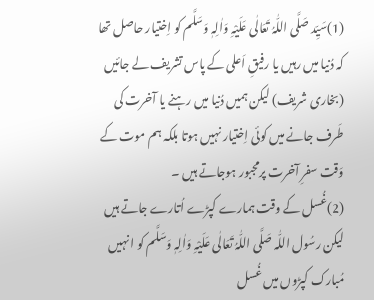(1)سَیِّد صَلَّی اللّٰہُ تَعَالٰی عَلَیْہِ وَاٰلِہٖ وَسَلَّم کو اِختیار حاصل تھا کہ دُنیا میں رہیں یا رفیقِ اَعلی کے پاس تشریف لے جائیں (بخاری شریف) لیکن ہمیں دُنیا میں رہنے یا آخرت کی طَرف جانے میں کوئی اِختیار نہیں ہوتا بلکہ ہم موت کے وَقت سفرِ آخرت پرمجبور ہوجاتے ہیں ۔
(2)غُسل کے وقت ہمارے کپڑے اُتارے جاتے ہیں لیکن رسُول اللّٰہ صَلَّی اللّٰہُ تَعَالٰی عَلَیْہِ وَاٰلِہٖ وَسَلَّم کو ا نہیں مُبارک کپڑوں میں غُسل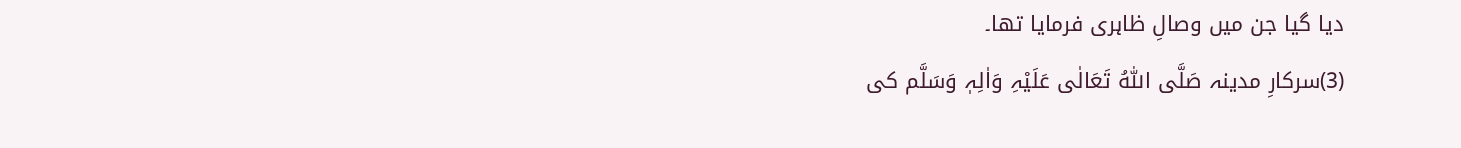دیا گیا جن میں وصالِ ظاہری فرمایا تھا۔
(3)سرکارِ مدینہ صَلَّی اللّٰہُ تَعَالٰی عَلَیْہِ وَاٰلِہٖ وَسَلَّم کی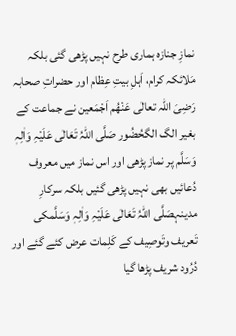نمازِ جنازہ ہماری طرح نہیں پڑھی گئی بلکہ مَلائکہ کرام، اَہلِ بیتِ عِظام اور حضراتِ صحابہ رَضِیَ اللّٰہ تعالٰی عَنْھُم اَجْمَعین نے جماعت کے بغیر الگ الگحُضُور صَلَّی اللّٰہُ تَعَالٰی عَلَیْہِ وَاٰلِہٖ وَسَلَّم پر نماز پڑھی اور اس نماز میں معروف دُعائیں بھی نہیں پڑھی گئیں بلکہ سرکارِ مدینہصَلَّی اللّٰہُ تَعَالٰی عَلَیْہِ وَاٰلِہٖ وَسَلَّمکی تَعریف وتَوصِیف کے کَلِمات عرض کئے گئے اور دُرُود شریف پڑھا گیا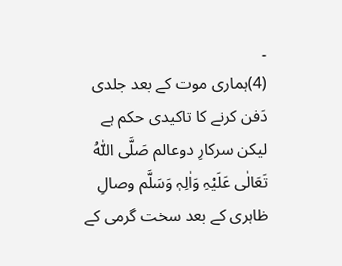۔
(4)ہماری موت کے بعد جلدی دَفن کرنے کا تاکیدی حکم ہے لیکن سرکارِ دوعالم صَلَّی اللّٰہُ تَعَالٰی عَلَیْہِ وَاٰلِہٖ وَسَلَّم وصالِ ظاہری کے بعد سخت گرمی کے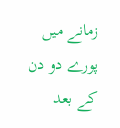زمانے میں پورے دو دن کے بعد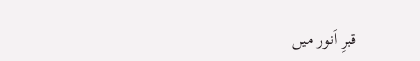قبرِ اَنور میں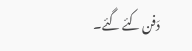دَفن کئے گئے۔